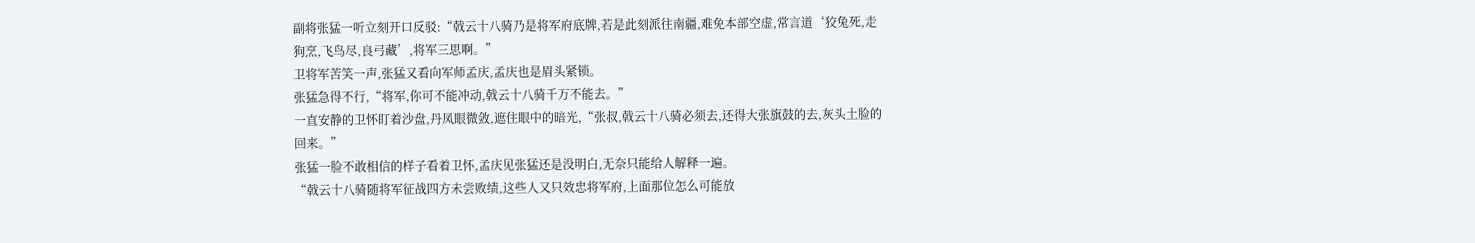副将张猛一听立刻开口反驳:“戟云十八骑乃是将军府底牌,若是此刻派往南疆,难免本部空虚,常言道‘狡兔死,走狗烹,飞鸟尽,良弓藏’,将军三思啊。”
卫将军苦笑一声,张猛又看向军师孟庆,孟庆也是眉头紧锁。
张猛急得不行,“将军,你可不能冲动,戟云十八骑千万不能去。”
一直安静的卫怀盯着沙盘,丹凤眼微敛,遮住眼中的暗光,“张叔,戟云十八骑必须去,还得大张旗鼓的去,灰头土脸的回来。”
张猛一脸不敢相信的样子看着卫怀,孟庆见张猛还是没明白,无奈只能给人解释一遍。
“戟云十八骑随将军征战四方未尝败绩,这些人又只效忠将军府,上面那位怎么可能放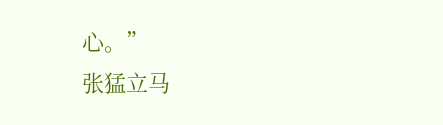心。”
张猛立马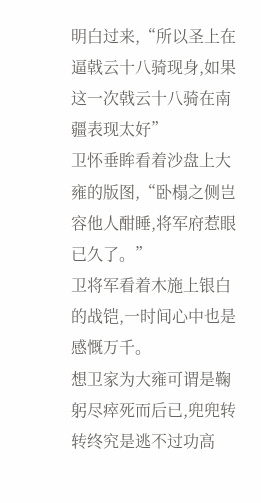明白过来,“所以圣上在逼戟云十八骑现身,如果这一次戟云十八骑在南疆表现太好”
卫怀垂眸看着沙盘上大雍的版图,“卧榻之侧岂容他人酣睡,将军府惹眼已久了。”
卫将军看着木施上银白的战铠,一时间心中也是感慨万千。
想卫家为大雍可谓是鞠躬尽瘁死而后已,兜兜转转终究是逃不过功高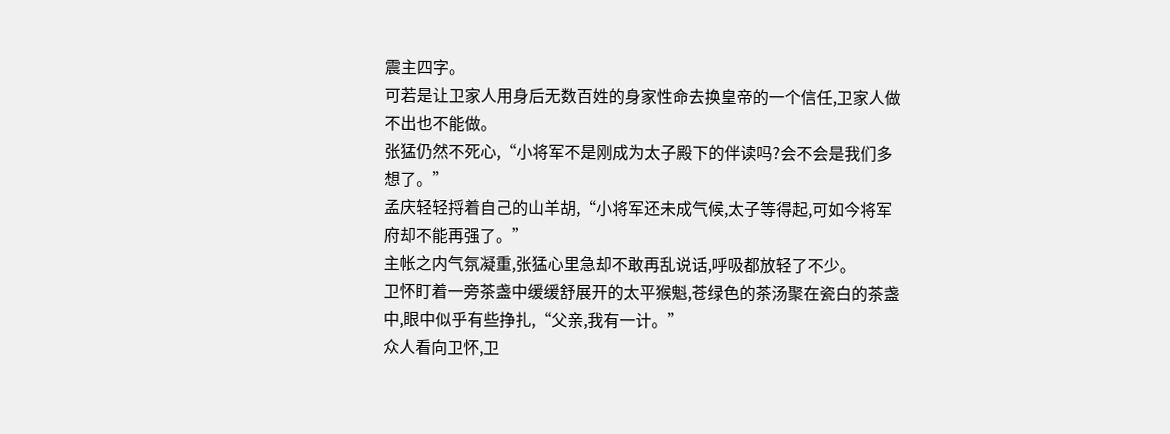震主四字。
可若是让卫家人用身后无数百姓的身家性命去换皇帝的一个信任,卫家人做不出也不能做。
张猛仍然不死心,“小将军不是刚成为太子殿下的伴读吗?会不会是我们多想了。”
孟庆轻轻捋着自己的山羊胡,“小将军还未成气候,太子等得起,可如今将军府却不能再强了。”
主帐之内气氛凝重,张猛心里急却不敢再乱说话,呼吸都放轻了不少。
卫怀盯着一旁茶盏中缓缓舒展开的太平猴魁,苍绿色的茶汤聚在瓷白的茶盏中,眼中似乎有些挣扎,“父亲,我有一计。”
众人看向卫怀,卫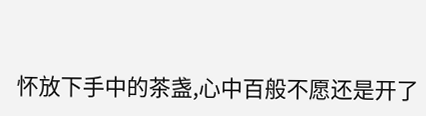怀放下手中的茶盏,心中百般不愿还是开了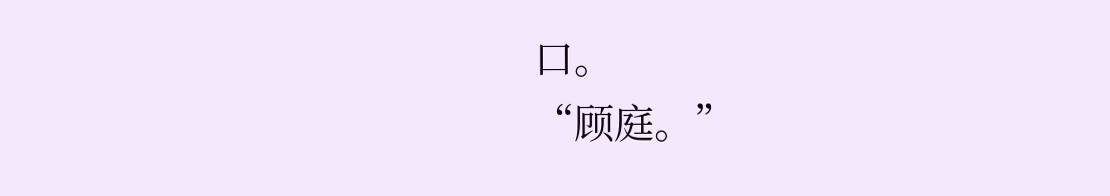口。
“顾庭。”